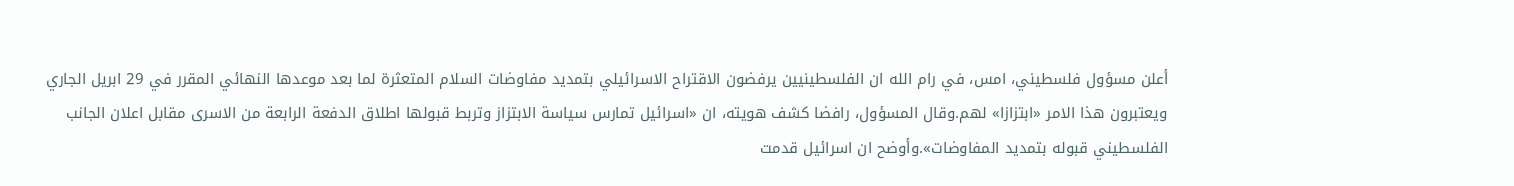أعلن مسؤول فلسطيني، امس، في رام الله ان الفلسطينيين يرفضون الاقتراح الاسرائيلي بتمديد مفاوضات السلام المتعثرة لما بعد موعدها النهائي المقرر في 29 ابريل الجاري ويعتبرون هذا الامر «ابتزازا» لهم.وقال المسؤول، رافضا كشف هويته، ان «اسرائيل تمارس سياسة الابتزاز وتربط قبولها اطلاق الدفعة الرابعة من الاسرى مقابل اعلان الجانب الفلسطيني قبوله بتمديد المفاوضات».وأوضح ان اسرائيل قدمت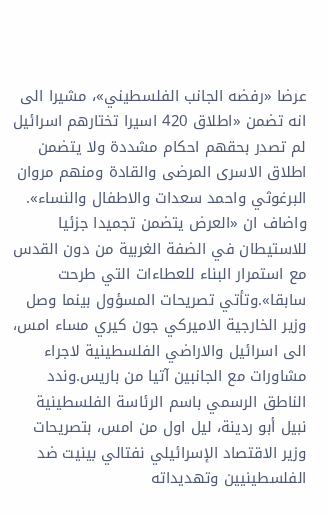عرضا «رفضه الجانب الفلسطيني»، مشيرا الى انه تضمن «اطلاق 420 اسيرا تختارهم اسرائيل لم تصدر بحقهم احكام مشددة ولا يتضمن اطلاق الاسرى المرضى والقادة ومنهم مروان البرغوثي واحمد سعدات والاطفال والنساء». واضاف ان «العرض يتضمن تجميدا جزئيا للاستيطان في الضفة الغربية من دون القدس مع استمرار البناء للعطاءات التي طرحت سابقا».وتأتي تصريحات المسؤول بينما وصل وزير الخارجية الاميركي جون كيري مساء امس، الى اسرائيل والاراضي الفلسطينية لاجراء مشاورات مع الجانبين آتيا من باريس.وندد الناطق الرسمي باسم الرئاسة الفلسطينية نبيل أبو ردينة، ليل اول من امس، بتصريحات وزير الاقتصاد الإسرائيلي نفتالي بينيت ضد الفلسطينيين وتهديداته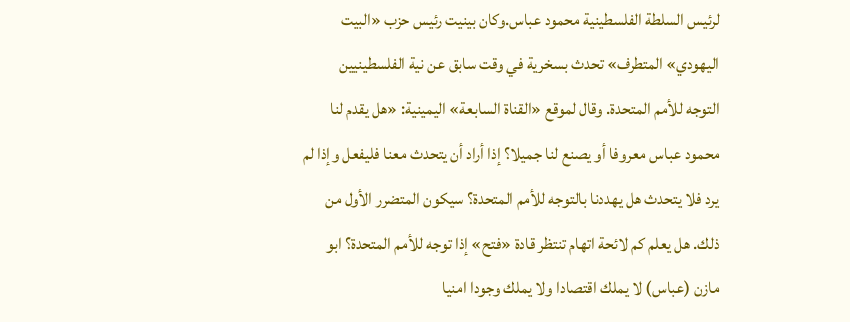لرئيس السلطة الفلسطينية محمود عباس.وكان بينيت رئيس حزب «البيت اليهودي» المتطرف» تحدث بسخرية في وقت سابق عن نية الفلسطينيين التوجه للأمم المتحدة. وقال لموقع «القناة السابعة» اليمينية: «هل يقدم لنا محمود عباس معروفا أو يصنع لنا جميلا؟ إذا أراد أن يتحدث معنا فليفعل وإذا لم يرد فلا يتحدث هل يهددنا بالتوجه للأمم المتحدة؟ سيكون المتضرر الأول من ذلك. هل يعلم كم لائحة اتهام تنتظر قادة «فتح» إذا توجه للأمم المتحدة؟ ابو مازن (عباس) لا يملك اقتصادا ولا يملك وجودا امنيا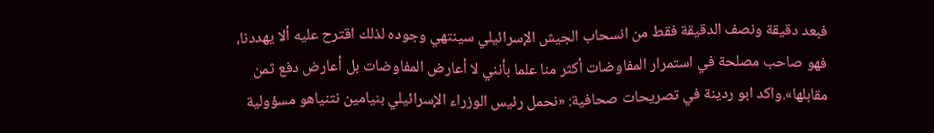فبعد دقيقة ونصف الدقيقة فقط من انسحاب الجيش الإسرائيلي سينتهي وجوده لذلك اقترح عليه ألا يهددنا، فهو صاحب مصلحة في استمرار المفاوضات أكثر منا علما بأنني لا أعارض المفاوضات بل أعارض دفع ثمن مقابلها».واكد ابو ردينة في تصريحات صحافية: «نحمل رئيس الوزراء الإسرائيلي بنيامين نتنياهو مسؤولية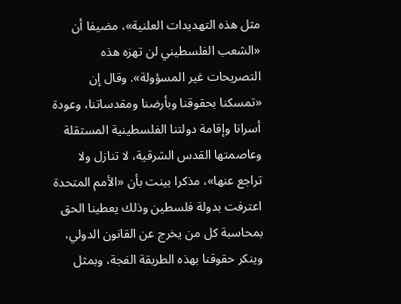مثل هذه التهديدات العلنية»، مضيفا أن «الشعب الفلسطيني لن تهزه هذه التصريحات غير المسؤولة». وقال إن «تمسكنا بحقوقنا وبأرضنا ومقدساتنا، وعودة أسرانا وإقامة دولتنا الفلسطينية المستقلة وعاصمتها القدس الشرقية، لا تنازل ولا تراجع عنها»، مذكرا بينت بأن «الأمم المتحدة اعترفت بدولة فلسطين وذلك يعطينا الحق بمحاسبة كل من يخرج عن القانون الدولي، وينكر حقوقنا بهذه الطريقة الفجة، وبمثل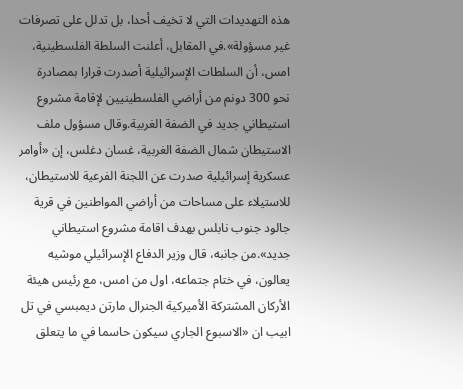هذه التهديدات التي لا تخيف أحدا، بل تدلل على تصرفات غير مسؤولة».في المقابل، أعلنت السلطة الفلسطينية، امس، أن السلطات الإسرائيلية أصدرت قرارا بمصادرة نحو 300 دونم من أراضي الفلسطينيين لإقامة مشروع استيطاني جديد في الضفة الغربية.وقال مسؤول ملف الاستيطان شمال الضفة الغربية، غسان دغلس، إن «أوامر عسكرية إسرائيلية صدرت عن اللجنة الفرعية للاستيطان، للاستيلاء على مساحات من أراضي المواطنين في قرية جالود جنوب نابلس بهدف اقامة مشروع استيطاني جديد».من جانبه، قال وزير الدفاع الإسرائيلي موشيه يعالون، في ختام جتماعه، اول من امس، مع رئيس هيئة الأركان المشتركة الأميركية الجنرال مارتن ديمبسي في تل ابيب ان «الاسبوع الجاري سيكون حاسما في ما يتعلق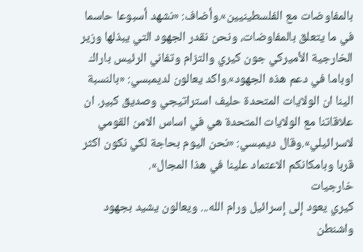بالمفاوضات مع الفلسطينيين».وأضاف: «نشهد أسبوعا حاسما في ما يتعلق بالمفاوضات، ونحن نقدر الجهود التي يبذلها وزير الخارجية الأميركي جون كيري والتزام وتفاني الرئيس باراك اوباما في دعم هذه الجهود».واكد يعالون لديمبسي: «بالنسبة الينا ان الولايات المتحدة حليف استراتيجي وصديق كبير. ان علاقاتنا مع الولايات المتحدة هي في اساس الامن القومي لاسرائيلي».وقال ديمبسي: «نحن اليوم بحاجة لكي نكون اكثر قربا وبامكانكم الاعتماد علينا في هذا المجال».
خارجيات
كيري يعود إلى إسرائيل ورام الله... ويعالون يشيد بجهود واشنطن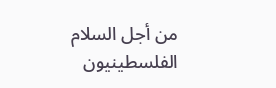من أجل السلام
الفلسطينيون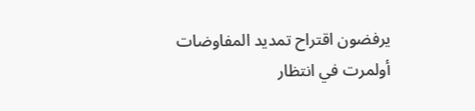يرفضون اقتراح تمديد المفاوضات
أولمرت في انتظار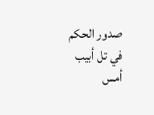صدور الحكم في تل أبيب أمس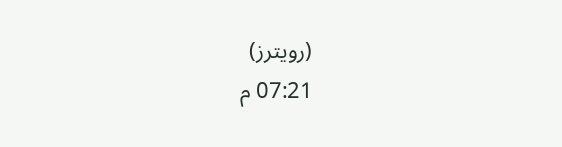(رويترز)
07:21 م